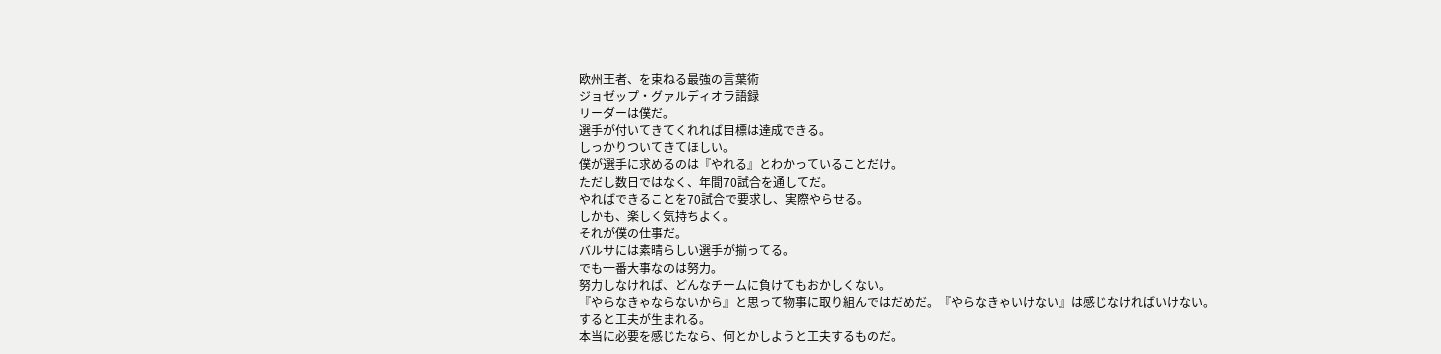欧州王者、を束ねる最強の言葉術
ジョゼップ・グァルディオラ語録
リーダーは僕だ。
選手が付いてきてくれれば目標は達成できる。
しっかりついてきてほしい。
僕が選手に求めるのは『やれる』とわかっていることだけ。
ただし数日ではなく、年間70試合を通してだ。
やればできることを70試合で要求し、実際やらせる。
しかも、楽しく気持ちよく。
それが僕の仕事だ。
バルサには素晴らしい選手が揃ってる。
でも一番大事なのは努力。
努力しなければ、どんなチームに負けてもおかしくない。
『やらなきゃならないから』と思って物事に取り組んではだめだ。『やらなきゃいけない』は感じなければいけない。
すると工夫が生まれる。
本当に必要を感じたなら、何とかしようと工夫するものだ。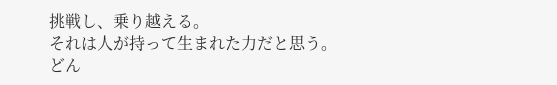挑戦し、乗り越える。
それは人が持って生まれた力だと思う。
どん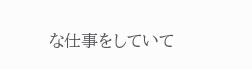な仕事をしていて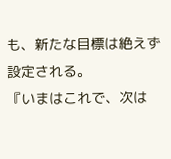も、新たな目標は絶えず設定される。
『いまはこれで、次は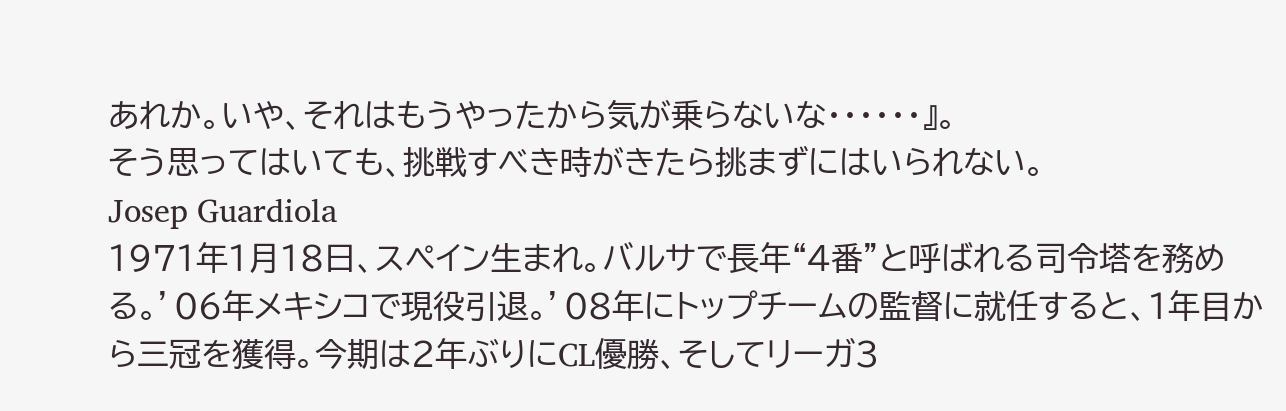あれか。いや、それはもうやったから気が乗らないな・・・・・・』。
そう思ってはいても、挑戦すべき時がきたら挑まずにはいられない。
Josep Guardiola
1971年1月18日、スペイン生まれ。バルサで長年“4番”と呼ばれる司令塔を務める。’06年メキシコで現役引退。’08年にトップチームの監督に就任すると、1年目から三冠を獲得。今期は2年ぶりにCL優勝、そしてリーガ3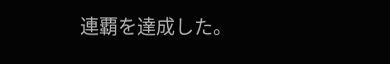連覇を達成した。